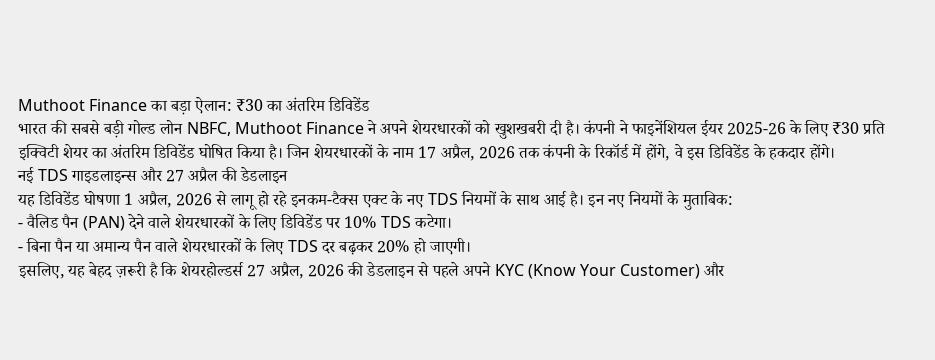Muthoot Finance का बड़ा ऐलान: ₹30 का अंतरिम डिविडेंड
भारत की सबसे बड़ी गोल्ड लोन NBFC, Muthoot Finance ने अपने शेयरधारकों को खुशखबरी दी है। कंपनी ने फाइनेंशियल ईयर 2025-26 के लिए ₹30 प्रति इक्विटी शेयर का अंतरिम डिविडेंड घोषित किया है। जिन शेयरधारकों के नाम 17 अप्रैल, 2026 तक कंपनी के रिकॉर्ड में होंगे, वे इस डिविडेंड के हकदार होंगे।
नई TDS गाइडलाइन्स और 27 अप्रैल की डेडलाइन
यह डिविडेंड घोषणा 1 अप्रैल, 2026 से लागू हो रहे इनकम-टैक्स एक्ट के नए TDS नियमों के साथ आई है। इन नए नियमों के मुताबिक:
- वैलिड पैन (PAN) देने वाले शेयरधारकों के लिए डिविडेंड पर 10% TDS कटेगा।
- बिना पैन या अमान्य पैन वाले शेयरधारकों के लिए TDS दर बढ़कर 20% हो जाएगी।
इसलिए, यह बेहद ज़रूरी है कि शेयरहोल्डर्स 27 अप्रैल, 2026 की डेडलाइन से पहले अपने KYC (Know Your Customer) और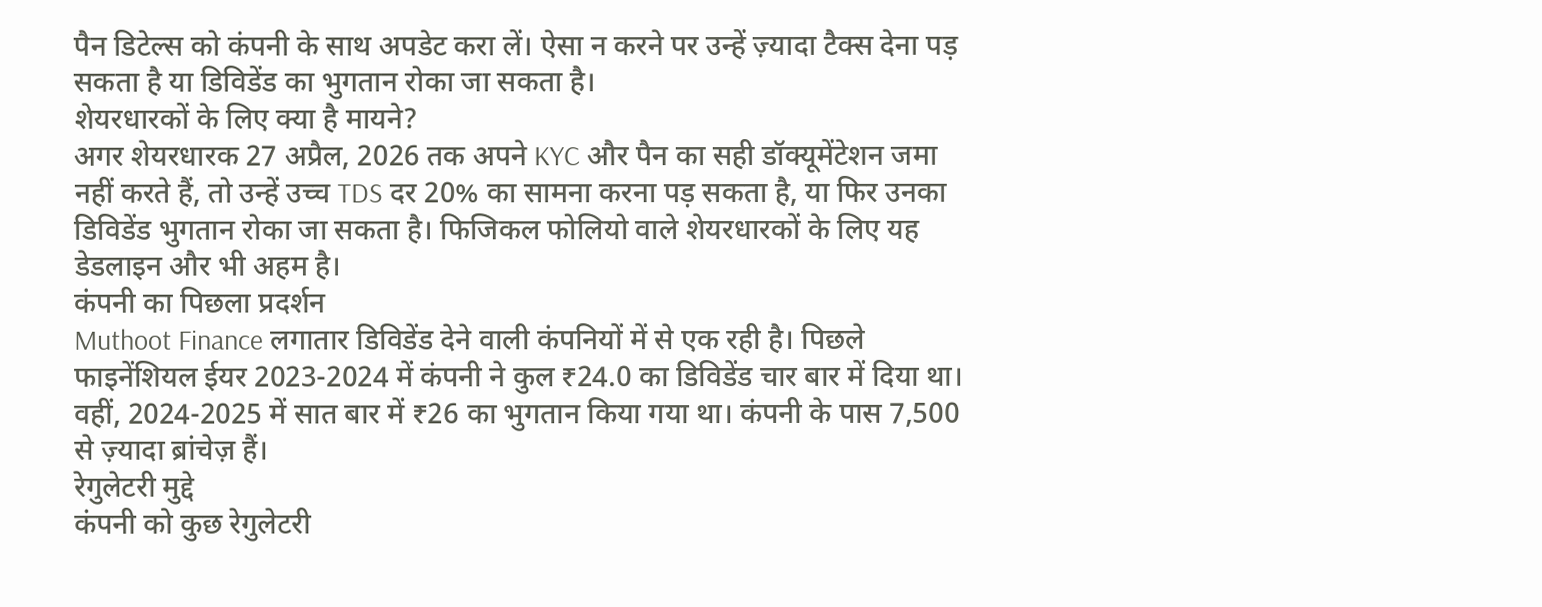पैन डिटेल्स को कंपनी के साथ अपडेट करा लें। ऐसा न करने पर उन्हें ज़्यादा टैक्स देना पड़ सकता है या डिविडेंड का भुगतान रोका जा सकता है।
शेयरधारकों के लिए क्या है मायने?
अगर शेयरधारक 27 अप्रैल, 2026 तक अपने KYC और पैन का सही डॉक्यूमेंटेशन जमा नहीं करते हैं, तो उन्हें उच्च TDS दर 20% का सामना करना पड़ सकता है, या फिर उनका डिविडेंड भुगतान रोका जा सकता है। फिजिकल फोलियो वाले शेयरधारकों के लिए यह डेडलाइन और भी अहम है।
कंपनी का पिछला प्रदर्शन
Muthoot Finance लगातार डिविडेंड देने वाली कंपनियों में से एक रही है। पिछले फाइनेंशियल ईयर 2023-2024 में कंपनी ने कुल ₹24.0 का डिविडेंड चार बार में दिया था। वहीं, 2024-2025 में सात बार में ₹26 का भुगतान किया गया था। कंपनी के पास 7,500 से ज़्यादा ब्रांचेज़ हैं।
रेगुलेटरी मुद्दे
कंपनी को कुछ रेगुलेटरी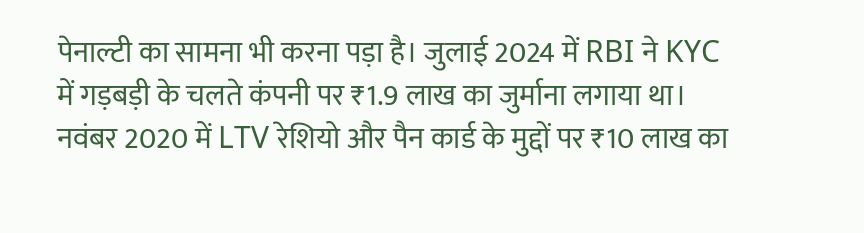पेनाल्टी का सामना भी करना पड़ा है। जुलाई 2024 में RBI ने KYC में गड़बड़ी के चलते कंपनी पर ₹1.9 लाख का जुर्माना लगाया था। नवंबर 2020 में LTV रेशियो और पैन कार्ड के मुद्दों पर ₹10 लाख का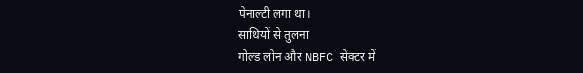पेनाल्टी लगा था।
साथियों से तुलना
गोल्ड लोन और NBFC सेक्टर में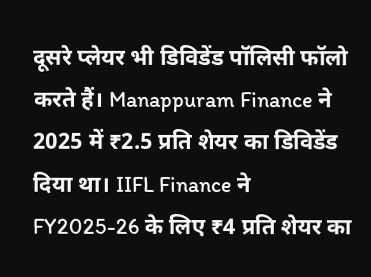दूसरे प्लेयर भी डिविडेंड पॉलिसी फॉलो करते हैं। Manappuram Finance ने 2025 में ₹2.5 प्रति शेयर का डिविडेंड दिया था। IIFL Finance ने FY2025-26 के लिए ₹4 प्रति शेयर का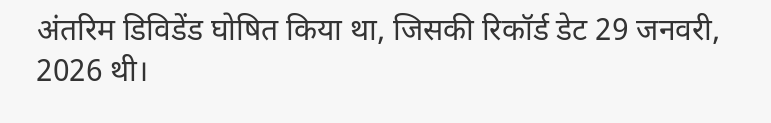अंतरिम डिविडेंड घोषित किया था, जिसकी रिकॉर्ड डेट 29 जनवरी, 2026 थी।